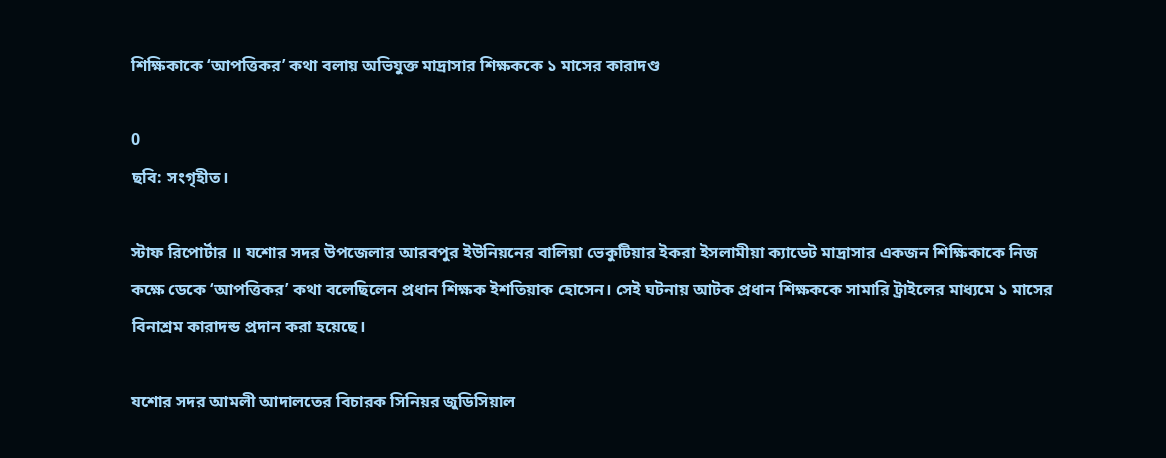শিক্ষিকাকে ‘আপত্তিকর’ কথা বলায় অভিযুক্ত মাদ্রাসার শিক্ষককে ১ মাসের কারাদণ্ড

0
ছবি: সংগৃহীত।

স্টাফ রিপোর্টার ॥ যশোর সদর উপজেলার আরবপুর ইউনিয়নের বালিয়া ভেকুটিয়ার ইকরা ইসলামীয়া ক্যাডেট মাদ্রাসার একজন শিক্ষিকাকে নিজ কক্ষে ডেকে ‘আপত্তিকর’ কথা বলেছিলেন প্রধান শিক্ষক ইশতিয়াক হোসেন। সেই ঘটনায় আটক প্রধান শিক্ষককে সামারি ট্রাইলের মাধ্যমে ১ মাসের বিনাশ্রম কারাদন্ড প্রদান করা হয়েছে।

যশোর সদর আমলী আদালতের বিচারক সিনিয়র জুডিসিয়াল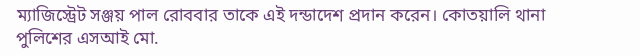ম্যাজিস্ট্রেট সঞ্জয় পাল রোববার তাকে এই দন্ডাদেশ প্রদান করেন। কোতয়ালি থানা পুলিশের এসআই মো.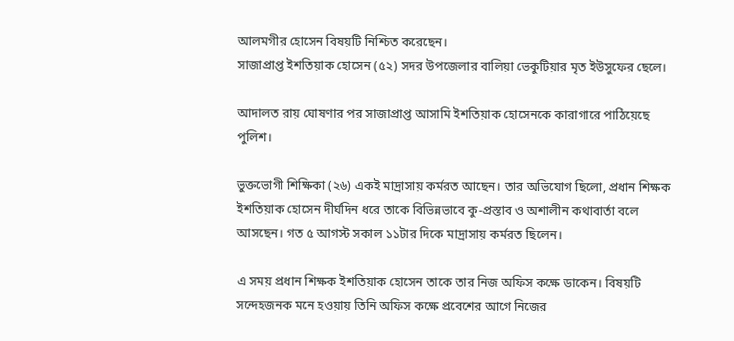আলমগীর হোসেন বিষয়টি নিশ্চিত করেছেন।
সাজাপ্রাপ্ত ইশতিয়াক হোসেন (৫২) সদর উপজেলার বালিয়া ভেকুটিয়ার মৃত ইউসুফের ছেলে।

আদালত রায় ঘোষণার পর সাজাপ্রাপ্ত আসামি ইশতিয়াক হোসেনকে কারাগারে পাঠিয়েছে পুলিশ।

ভুক্তভোগী শিক্ষিকা (২৬) একই মাদ্রাসায় কর্মরত আছেন। তার অভিযোগ ছিলো, প্রধান শিক্ষক ইশতিয়াক হোসেন দীর্ঘদিন ধরে তাকে বিভিন্নভাবে কু-প্রস্তাব ও অশালীন কথাবার্তা বলে আসছেন। গত ৫ আগস্ট সকাল ১১টার দিকে মাদ্রাসায় কর্মরত ছিলেন।

এ সময় প্রধান শিক্ষক ইশতিয়াক হোসেন তাকে তার নিজ অফিস কক্ষে ডাকেন। বিষয়টি সন্দেহজনক মনে হওয়ায় তিনি অফিস কক্ষে প্রবেশের আগে নিজের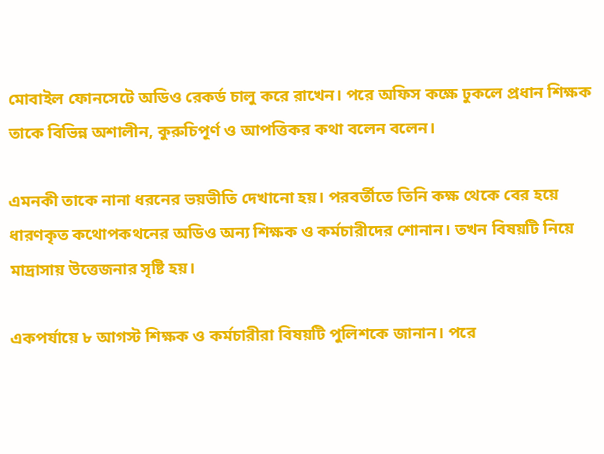মোবাইল ফোনসেটে অডিও রেকর্ড চালু করে রাখেন। পরে অফিস কক্ষে ঢুকলে প্রধান শিক্ষক তাকে বিভিন্ন অশালীন, কুরুচিপূর্ণ ও আপত্তিকর কথা বলেন বলেন।

এমনকী তাকে নানা ধরনের ভয়ভীতি দেখানো হয়। পরবর্তীতে তিনি কক্ষ থেকে বের হয়ে ধারণকৃত কথোপকথনের অডিও অন্য শিক্ষক ও কর্মচারীদের শোনান। তখন বিষয়টি নিয়ে মাদ্রাসায় উত্তেজনার সৃষ্টি হয়।

একপর্যায়ে ৮ আগস্ট শিক্ষক ও কর্মচারীরা বিষয়টি পুলিশকে জানান। পরে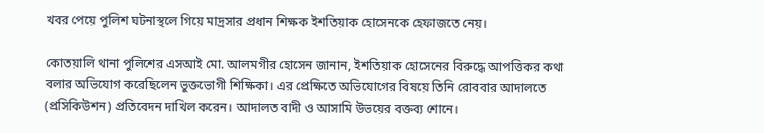খবর পেয়ে পুলিশ ঘটনাস্থলে গিয়ে মাদ্রসার প্রধান শিক্ষক ইশতিয়াক হোসেনকে হেফাজতে নেয়।

কোতয়ালি থানা পুলিশের এসআই মো. আলমগীর হোসেন জানান, ইশতিয়াক হোসেনের বিরুদ্ধে আপত্তিকর কথা বলার অভিযোগ করেছিলেন ভুক্তভোগী শিক্ষিকা। এর প্রেক্ষিতে অভিযোগের বিষয়ে তিনি রোববার আদালতে (প্রসিকিউশন) প্রতিবেদন দাখিল করেন। আদালত বাদী ও আসামি উভয়ের বক্তব্য শোনে।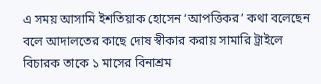এ সময় আসামি ইশতিয়াক হোসেন ‘আপত্তিকর’ কথা বলেছেন বলে আদালতের কাছে দোষ স্বীকার করায় সামারি ট্রাইলে বিচারক তাকে ১ মাসের বিনাশ্রম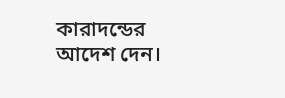কারাদন্ডের আদেশ দেন।